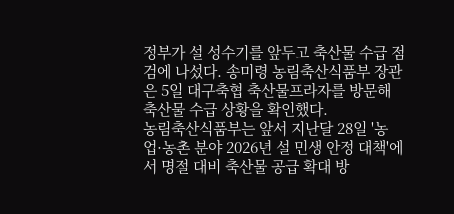정부가 설 성수기를 앞두고 축산물 수급 점검에 나섰다. 송미령 농림축산식품부 장관은 5일 대구축협 축산물프라자를 방문해 축산물 수급 상황을 확인했다.
농림축산식품부는 앞서 지난달 28일 '농업·농촌 분야 2026년 설 민생 안정 대책'에서 명절 대비 축산물 공급 확대 방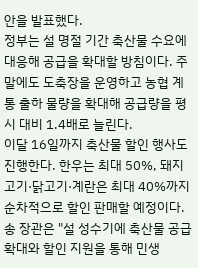안을 발표했다.
정부는 설 명절 기간 축산물 수요에 대응해 공급을 확대할 방침이다. 주말에도 도축장을 운영하고 농협 계통 출하 물량을 확대해 공급량을 평시 대비 1.4배로 늘린다.
이달 16일까지 축산물 할인 행사도 진행한다. 한우는 최대 50%, 돼지고기·닭고기·계란은 최대 40%까지 순차적으로 할인 판매할 예정이다.
송 장관은 "설 성수기에 축산물 공급 확대와 할인 지원을 통해 민생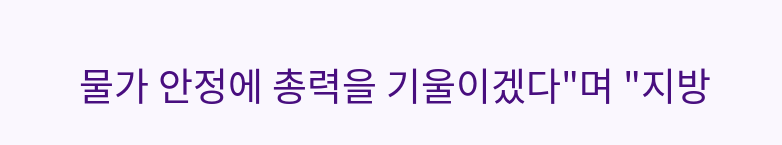물가 안정에 총력을 기울이겠다"며 "지방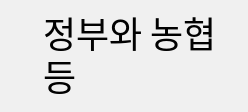정부와 농협 등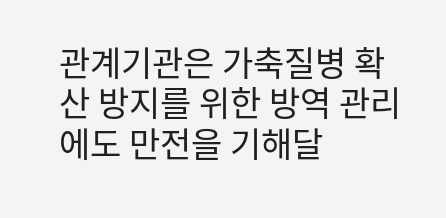관계기관은 가축질병 확산 방지를 위한 방역 관리에도 만전을 기해달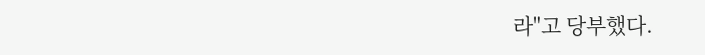라"고 당부했다.